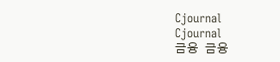Cjournal
Cjournal
금융  금융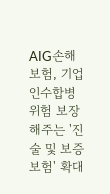AIG손해보험, 기업 인수합병 위험 보장해주는 '진술 및 보증보험' 확대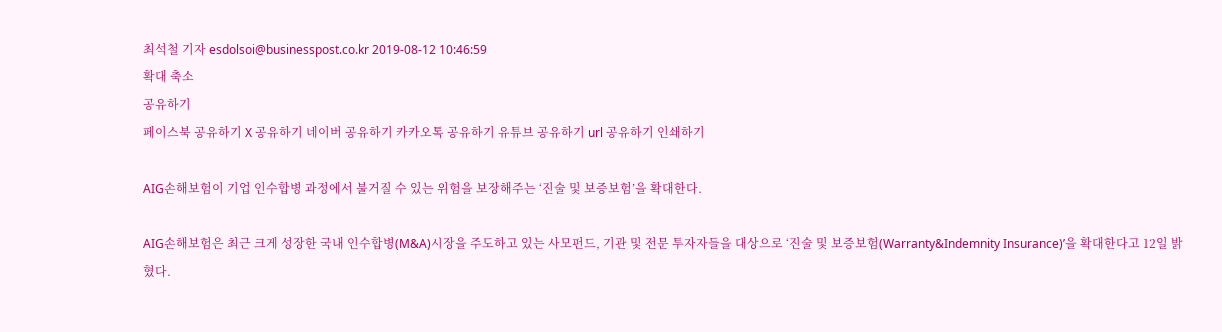최석철 기자 esdolsoi@businesspost.co.kr 2019-08-12 10:46:59
확대 축소
공유하기
페이스북 공유하기 X 공유하기 네이버 공유하기 카카오톡 공유하기 유튜브 공유하기 url 공유하기 인쇄하기

AIG손해보험이 기업 인수합병 과정에서 불거질 수 있는 위험을 보장해주는 ‘진술 및 보증보험’을 확대한다.

AIG손해보험은 최근 크게 성장한 국내 인수합병(M&A)시장을 주도하고 있는 사모펀드, 기관 및 전문 투자자들을 대상으로 ‘진술 및 보증보험(Warranty&Indemnity Insurance)’을 확대한다고 12일 밝혔다.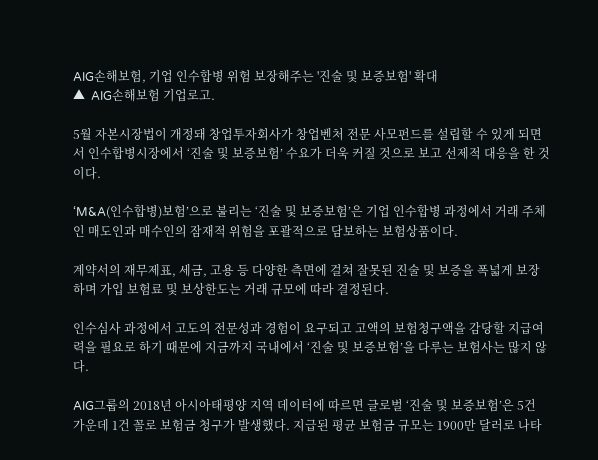AIG손해보험, 기업 인수합병 위험 보장해주는 '진술 및 보증보험' 확대
▲  AIG손해보험 기업로고.

5월 자본시장법이 개정돼 창업투자회사가 창업벤처 전문 사모펀드를 설립할 수 있게 되면서 인수합병시장에서 ‘진술 및 보증보험’ 수요가 더욱 커질 것으로 보고 선제적 대응을 한 것이다.

‘M&A(인수합병)보험’으로 불리는 ‘진술 및 보증보험’은 기업 인수합병 과정에서 거래 주체인 매도인과 매수인의 잠재적 위험을 포괄적으로 담보하는 보험상품이다.

계약서의 재무제표, 세금, 고용 등 다양한 측면에 걸쳐 잘못된 진술 및 보증을 폭넓게 보장하며 가입 보험료 및 보상한도는 거래 규모에 따라 결정된다.

인수심사 과정에서 고도의 전문성과 경험이 요구되고 고액의 보험청구액을 감당할 지급여력을 필요로 하기 때문에 지금까지 국내에서 ‘진술 및 보증보험’을 다루는 보험사는 많지 않다.

AIG그룹의 2018년 아시아태평양 지역 데이터에 따르면 글로벌 ‘진술 및 보증보험’은 5건 가운데 1건 꼴로 보험금 청구가 발생했다. 지급된 평균 보험금 규모는 1900만 달러로 나타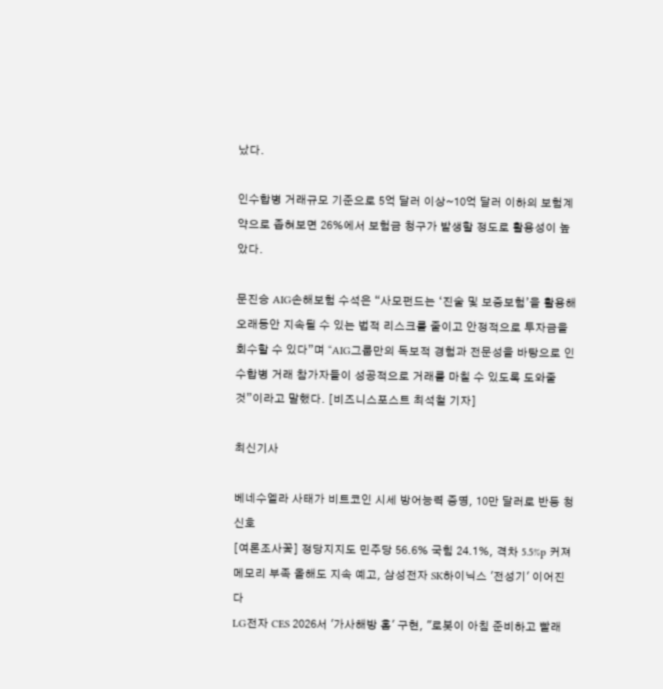났다.

인수합병 거래규모 기준으로 5억 달러 이상~10억 달러 이하의 보험계약으로 좁혀보면 26%에서 보험금 청구가 발생할 정도로 활용성이 높았다.

문진승 AIG손해보험 수석은 “사모펀드는 ‘진술 및 보증보험’을 활용해 오래동안 지속될 수 있는 법적 리스크를 줄이고 안정적으로 투자금을 회수할 수 있다”며 “AIG그룹만의 독보적 경험과 전문성을 바탕으로 인수합병 거래 참가자들이 성공적으로 거래를 마칠 수 있도록 도와줄 것”이라고 말했다. [비즈니스포스트 최석철 기자]

최신기사

베네수엘라 사태가 비트코인 시세 방어능력 증명, 10만 달러로 반등 청신호
[여론조사꽃] 정당지지도 민주당 56.6% 국힘 24.1%, 격차 5.5%p 커져
메모리 부족 올해도 지속 예고, 삼성전자 SK하이닉스 '전성기' 이어진다
LG전자 CES 2026서 '가사해방 홈' 구현, "로봇이 아침 준비하고 빨래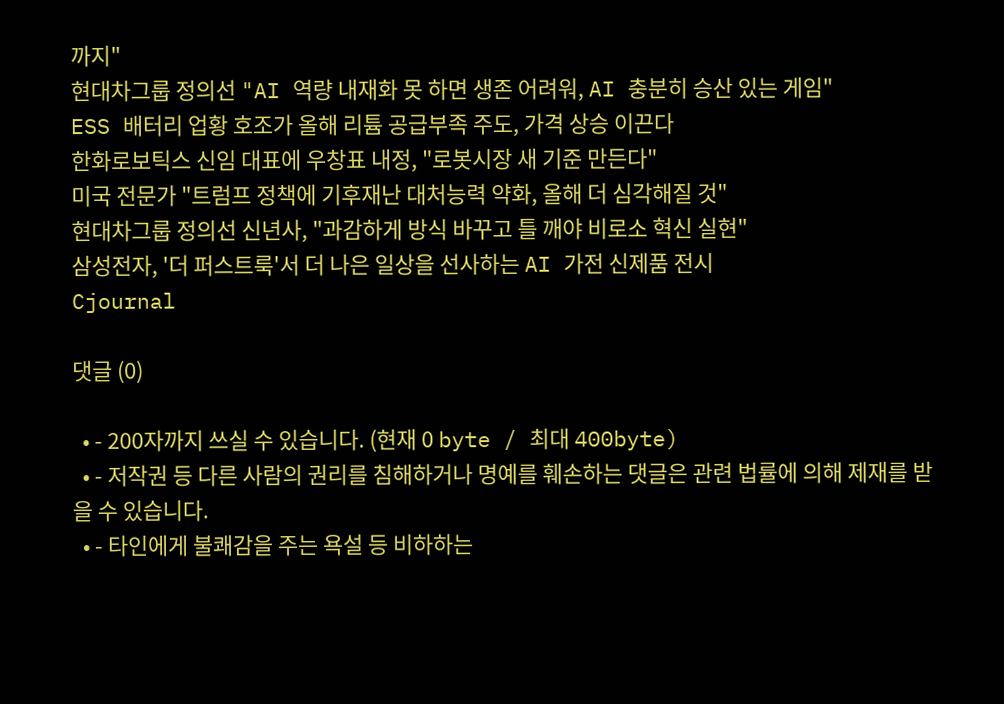까지"
현대차그룹 정의선 "AI 역량 내재화 못 하면 생존 어려워, AI 충분히 승산 있는 게임"
ESS 배터리 업황 호조가 올해 리튬 공급부족 주도, 가격 상승 이끈다
한화로보틱스 신임 대표에 우창표 내정, "로봇시장 새 기준 만든다"
미국 전문가 "트럼프 정책에 기후재난 대처능력 약화, 올해 더 심각해질 것"
현대차그룹 정의선 신년사, "과감하게 방식 바꾸고 틀 깨야 비로소 혁신 실현"
삼성전자, '더 퍼스트룩'서 더 나은 일상을 선사하는 AI 가전 신제품 전시
Cjournal

댓글 (0)

  • - 200자까지 쓰실 수 있습니다. (현재 0 byte / 최대 400byte)
  • - 저작권 등 다른 사람의 권리를 침해하거나 명예를 훼손하는 댓글은 관련 법률에 의해 제재를 받을 수 있습니다.
  • - 타인에게 불쾌감을 주는 욕설 등 비하하는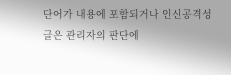단어가 내용에 포함되거나 인신공격성 글은 관리자의 판단에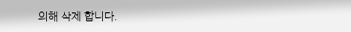의해 삭제 합니다.